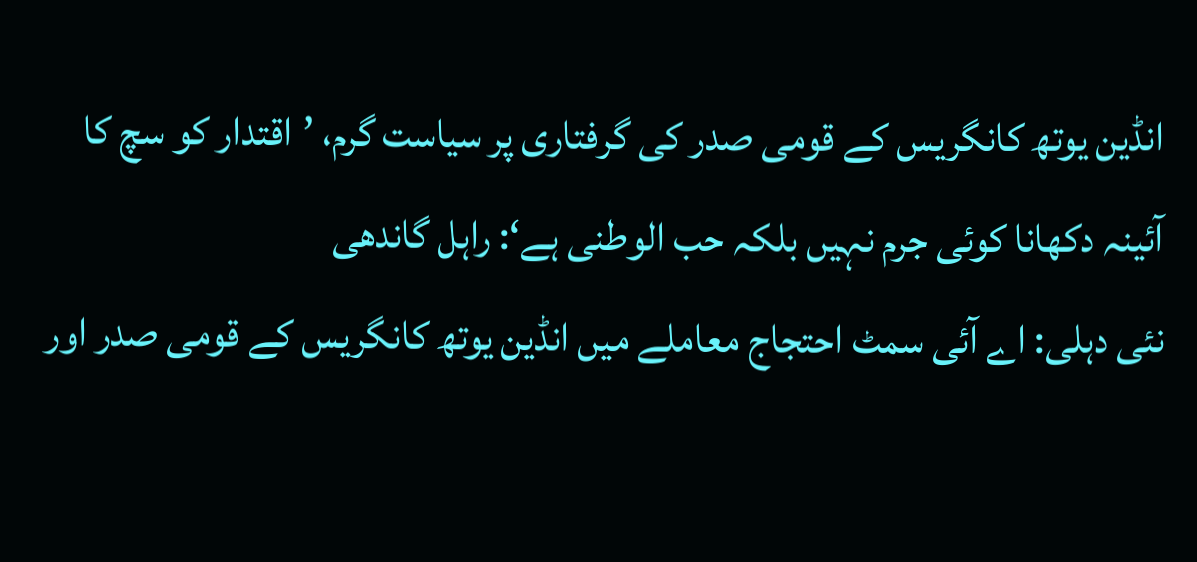انڈین یوتھ کانگریس کے قومی صدر کی گرفتاری پر سیاست گرم، ’اقتدار کو سچ کا آئینہ دکھانا کوئی جرم نہیں بلکہ حب الوطنی ہے‘: راہل گاندھی
نئی دہلی: اے آئی سمٹ احتجاج معاملے میں انڈین یوتھ کانگریس کے قومی صدر اور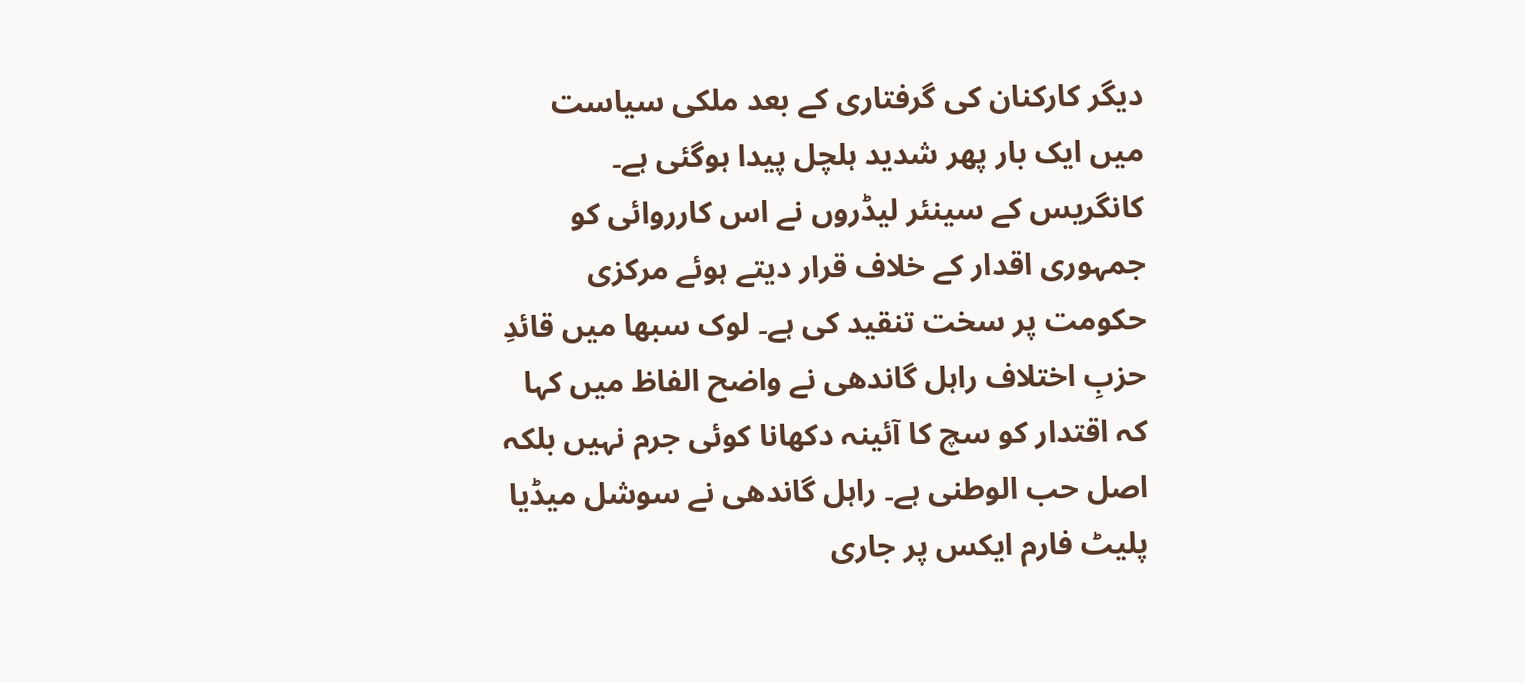دیگر کارکنان کی گرفتاری کے بعد ملکی سیاست میں ایک بار پھر شدید ہلچل پیدا ہوگئی ہے۔ کانگریس کے سینئر لیڈروں نے اس کارروائی کو جمہوری اقدار کے خلاف قرار دیتے ہوئے مرکزی حکومت پر سخت تنقید کی ہے۔ لوک سبھا میں قائدِ حزبِ اختلاف راہل گاندھی نے واضح الفاظ میں کہا کہ اقتدار کو سچ کا آئینہ دکھانا کوئی جرم نہیں بلکہ اصل حب الوطنی ہے۔ راہل گاندھی نے سوشل میڈیا پلیٹ فارم ایکس پر جاری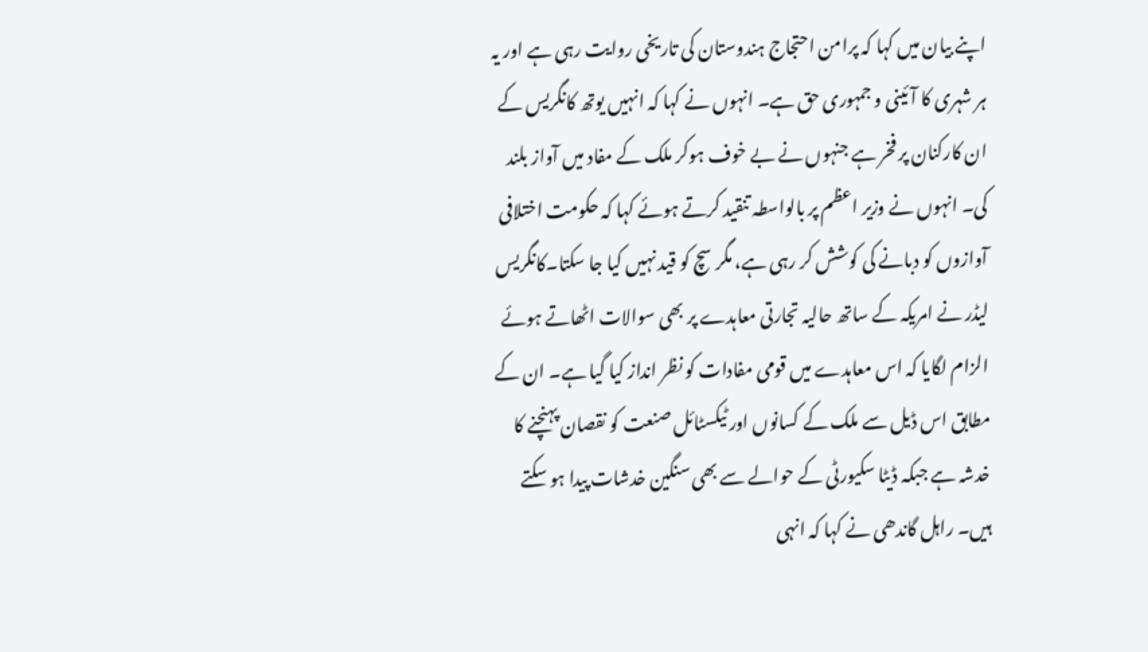اپنے بیان میں کہا کہ پرامن احتجاج ہندوستان کی تاریخی روایت رہی ہے اور یہ ہر شہری کا آئینی و جمہوری حق ہے۔ انہوں نے کہا کہ انہیں یوتھ کانگریس کے ان کارکنان پر فخر ہے جنہوں نے بے خوف ہوکر ملک کے مفاد میں آواز بلند کی۔ انہوں نے وزیر اعظم پر بالواسطہ تنقید کرتے ہوئے کہا کہ حکومت اختلافی آوازوں کو دبانے کی کوشش کر رہی ہے، مگر سچ کو قید نہیں کیا جا سکتا۔کانگریس لیڈر نے امریکہ کے ساتھ حالیہ تجارتی معاہدے پر بھی سوالات اٹھاتے ہوئے الزام لگایا کہ اس معاہدے میں قومی مفادات کو نظر انداز کیا گیا ہے۔ ان کے مطابق اس ڈیل سے ملک کے کسانوں اور ٹیکسٹائل صنعت کو نقصان پہنچنے کا خدشہ ہے جبکہ ڈیٹا سکیورٹی کے حوالے سے بھی سنگین خدشات پیدا ہو سکتے ہیں۔ راہل گاندھی نے کہا کہ انہی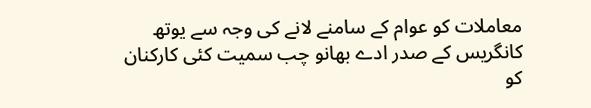معاملات کو عوام کے سامنے لانے کی وجہ سے یوتھ کانگریس کے صدر ادے بھانو چب سمیت کئی کارکنان کو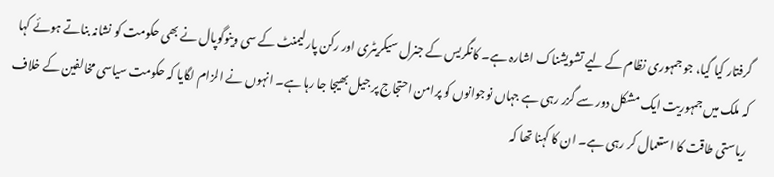گرفتار کیا گیا، جو جمہوری نظام کے لیے تشویشناک اشارہ ہے۔ کانگریس کے جنرل سیکریٹری اور رکن پارلیمنٹ کے سی وینوگوپال نے بھی حکومت کو نشانہ بناتے ہوئے کہا کہ ملک میں جمہوریت ایک مشکل دور سے گزر رہی ہے جہاں نوجوانوں کو پرامن احتجاج پر جیل بھیجا جا رہا ہے۔ انہوں نے الزام لگایا کہ حکومت سیاسی مخالفین کے خلاف ریاستی طاقت کا استعمال کر رہی ہے۔ ان کا کہنا تھا کہ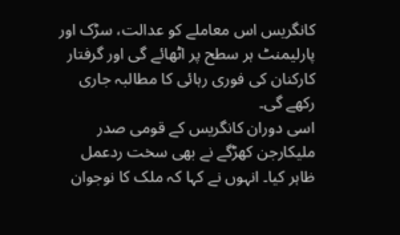کانگریس اس معاملے کو عدالت، سڑک اور پارلیمنٹ ہر سطح پر اٹھائے گی اور گرفتار کارکنان کی فوری رہائی کا مطالبہ جاری رکھے گی۔
اسی دوران کانگریس کے قومی صدر ملیکارجن کھڑگے نے بھی سخت ردعمل ظاہر کیا۔ انہوں نے کہا کہ ملک کا نوجوان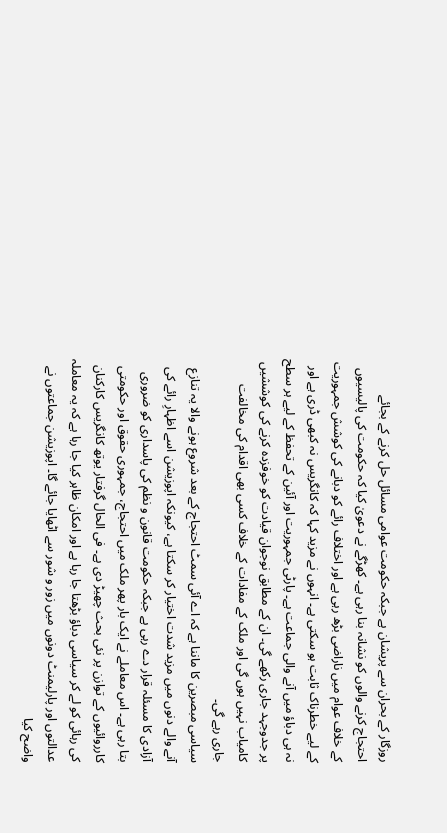روزگار کے بحران سے پریشان ہے جبکہ حکومت عوامی مسائل حل کرنے کے بجائے احتجاج کرنے والوں کو نشانہ بنا رہی ہے۔ کھڑگے نے دعویٰ کیا کہ حکومت کی پالیسیوں کے خلاف عوام میں ناراضی بڑھ رہی ہے اور اختلاف رائے کو دبانے کی کوشش جمہوریت کے لیے خطرناک ثابت ہو سکتی ہے۔ انہوں نے مزید کہا کہ کانگریس نہ کبھی ڈری ہے اور نہ ہی دباؤ میں آنے والی جماعت ہے۔ پارٹی جمہوریت اور آئین کے تحفظ کے لیے ہر سطح پر جدوجہد جاری رکھے گی۔ ان کے مطابق نوجوان قیادت کو خوفزدہ کرنے کی کوششیں کامیاب نہیں ہوں گی اور ملک کے مفادات کے خلاف کسی بھی اقدام کی مخالفت جاری رہے گی۔
سیاسی مبصرین کا ماننا ہے کہ اے آئی سمٹ احتجاج کے بعد شروع ہونے والا یہ تنازع آنے والے دنوں میں مزید شدت اختیار کر سکتا ہے، کیونکہ اپوزیشن اسے اظہارِ رائے کی آزادی کا مسئلہ قرار دے رہی ہے جبکہ حکومت قانون و نظم کی پاسداری کو ضروری بتا رہی ہے۔ اس معاملے نے ایک بار پھر ملک میں احتجاج، جمہوری حقوق اور حکومتی کارروائیوں کے توازن پر نئی بحث چھیڑ دی ہے۔ فی الحال گرفتار یوتھ کانگریس کارکنان کی رہائی کو لے کر سیاسی دباؤ بڑھتا جا رہا ہے اور امکان ظاہر کیا جا رہا ہے کہ یہ معاملہ عدالتوں اور پارلیمنٹ دونوں میں زور و شور سے اٹھایا جائے گا۔ اپوزیشن جماعتوں نے واضح کیا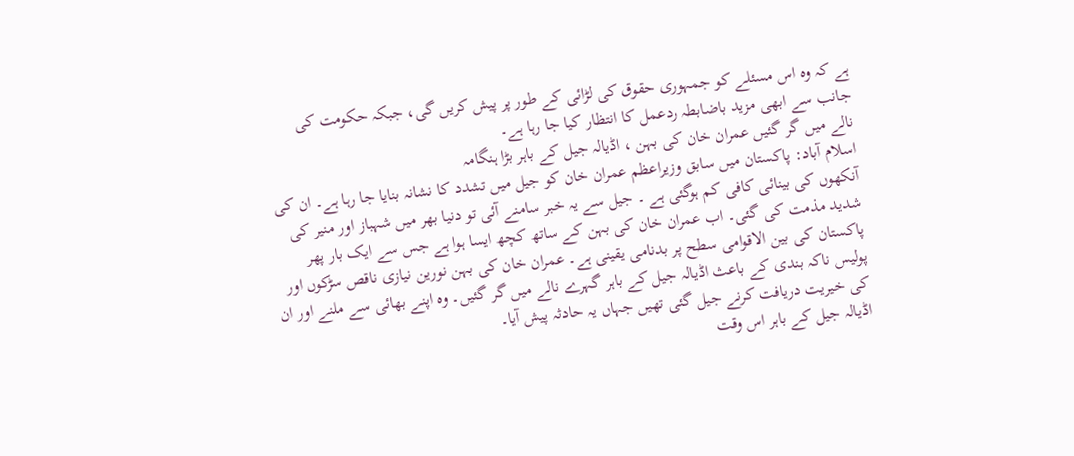ہے کہ وہ اس مسئلے کو جمہوری حقوق کی لڑائی کے طور پر پیش کریں گی، جبکہ حکومت کی جانب سے ابھی مزید باضابطہ ردعمل کا انتظار کیا جا رہا ہے۔
نالے میں گر گئیں عمران خان کی بہن ، اڈیالہ جیل کے باہر بڑا ہنگامہ
اسلام آباد: پاکستان میں سابق وزیراعظم عمران خان کو جیل میں تشدد کا نشانہ بنایا جا رہا ہے۔ ان کی آنکھوں کی بینائی کافی کم ہوگئی ہے ۔ جیل سے یہ خبر سامنے آئی تو دنیا بھر میں شہباز اور منیر کی شدید مذمت کی گئی۔ اب عمران خان کی بہن کے ساتھ کچھ ایسا ہوا ہے جس سے ایک بار پھر پاکستان کی بین الاقوامی سطح پر بدنامی یقینی ہے۔ عمران خان کی بہن نورین نیازی ناقص سڑکوں اور پولیس ناکہ بندی کے باعث اڈیالہ جیل کے باہر گہرے نالے میں گر گئیں۔ وہ اپنے بھائی سے ملنے اور ان کی خیریت دریافت کرنے جیل گئی تھیں جہاں یہ حادثہ پیش آیا۔
اڈیالہ جیل کے باہر اس وقت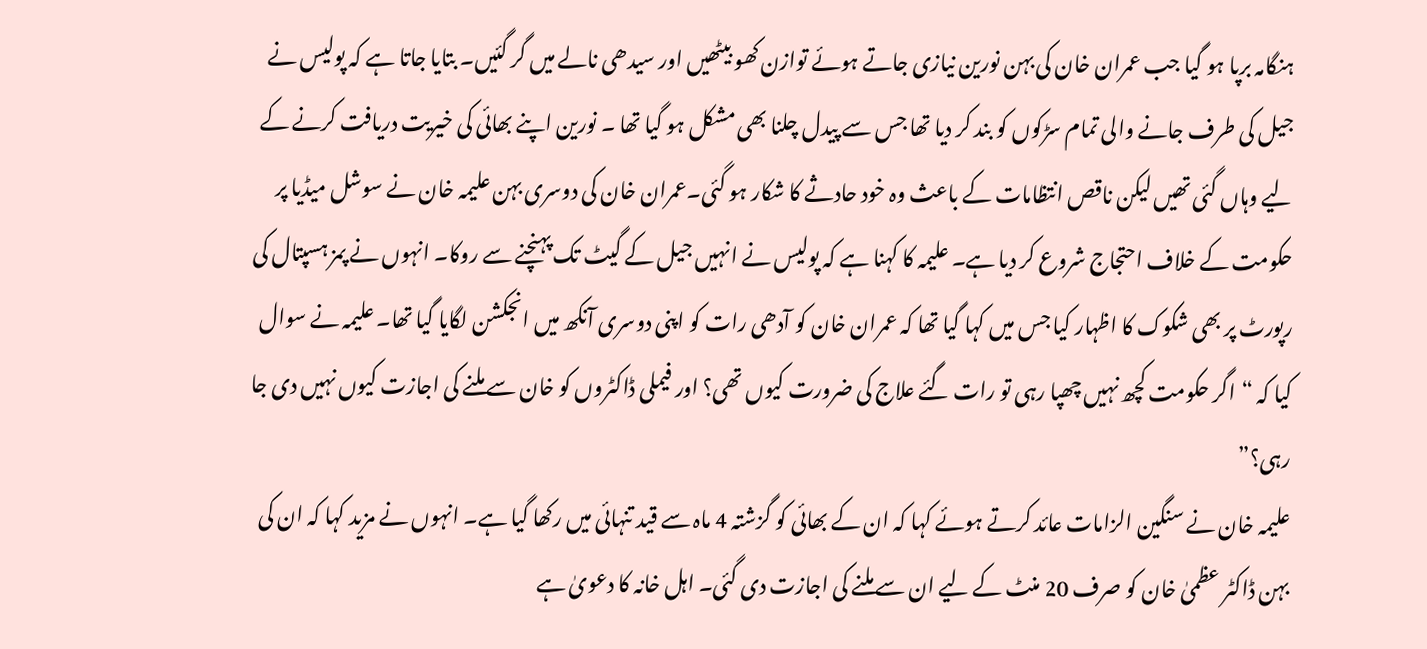ہنگامہ برپا ہو گیا جب عمران خان کی بہن نورین نیازی جاتے ہوئے توازن کھو بیٹھیں اور سیدھی نالے میں گر گئیں۔ بتایا جاتا ہے کہ پولیس نے جیل کی طرف جانے والی تمام سڑکوں کو بند کر دیا تھا جس سے پیدل چلنا بھی مشکل ہو گیا تھا ۔ نورین اپنے بھائی کی خیریت دریافت کرنے کے لیے وہاں گئی تھیں لیکن ناقص انتظامات کے باعث وہ خود حادثے کا شکار ہو گئی۔عمران خان کی دوسری بہن علیمہ خان نے سوشل میڈیا پر حکومت کے خلاف احتجاج شروع کر دیا ہے۔ علیمہ کا کہنا ہے کہ پولیس نے انہیں جیل کے گیٹ تک پہنچنے سے روکا۔ انہوں نے پمز ہسپتال کی رپورٹ پر بھی شکوک کا اظہار کیا جس میں کہا گیا تھا کہ عمران خان کو آدھی رات کو اپنی دوسری آنکھ میں انجکشن لگایا گیا تھا۔ علیمہ نے سوال کیا کہ “اگر حکومت کچھ نہیں چھپا رہی تو رات گئے علاج کی ضرورت کیوں تھی؟ اور فیملی ڈاکٹروں کو خان سے ملنے کی اجازت کیوں نہیں دی جا رہی؟”
علیمہ خان نے سنگین الزامات عائد کرتے ہوئے کہا کہ ان کے بھائی کو گزشتہ 4 ماہ سے قید تنہائی میں رکھا گیا ہے۔ انہوں نے مزید کہا کہ ان کی بہن ڈاکٹر عظمیٰ خان کو صرف 20 منٹ کے لیے ان سے ملنے کی اجازت دی گئی۔ اہل خانہ کا دعویٰ ہے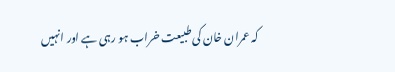کہ عمران خان کی طبیعت خراب ہو رہی ہے اور انہیں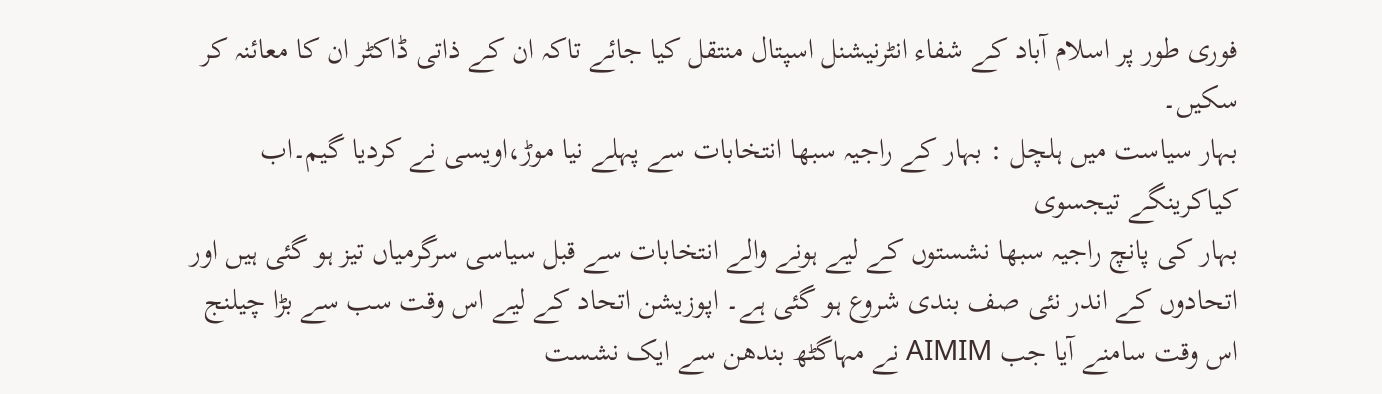فوری طور پر اسلام آباد کے شفاء انٹرنیشنل اسپتال منتقل کیا جائے تاکہ ان کے ذاتی ڈاکٹر ان کا معائنہ کر سکیں۔
بہار سیاست میں ہلچل : بہار کے راجیہ سبھا انتخابات سے پہلے نیا موڑ،اویسی نے کردیا گیم۔اب کیاکرینگے تیجسوی
بہار کی پانچ راجیہ سبھا نشستوں کے لیے ہونے والے انتخابات سے قبل سیاسی سرگرمیاں تیز ہو گئی ہیں اور اتحادوں کے اندر نئی صف بندی شروع ہو گئی ہے۔ اپوزیشن اتحاد کے لیے اس وقت سب سے بڑا چیلنج اس وقت سامنے آیا جب AIMIM نے مہاگٹھ بندھن سے ایک نشست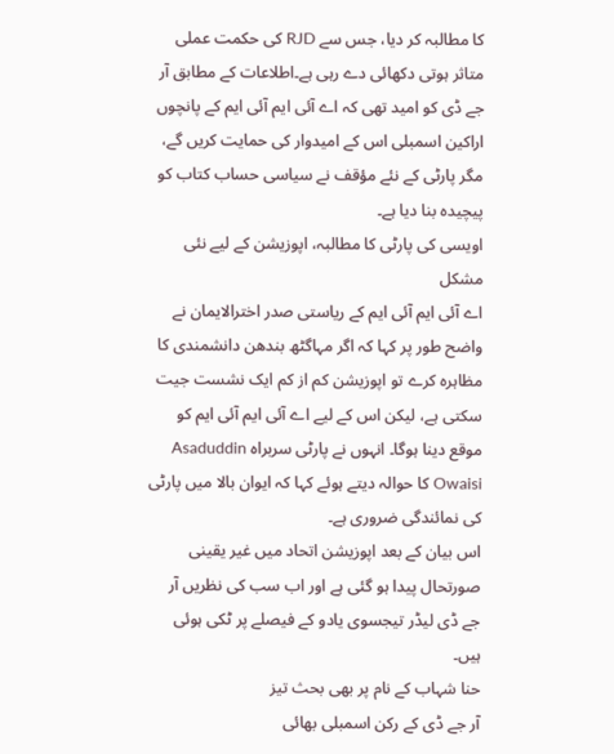کا مطالبہ کر دیا، جس سے RJD کی حکمت عملی متاثر ہوتی دکھائی دے رہی ہے۔اطلاعات کے مطابق آر جے ڈی کو امید تھی کہ اے آئی ایم آئی ایم کے پانچوں اراکین اسمبلی اس کے امیدوار کی حمایت کریں گے، مگر پارٹی کے نئے مؤقف نے سیاسی حساب کتاب کو پیچیدہ بنا دیا ہے۔
اویسی کی پارٹی کا مطالبہ، اپوزیشن کے لیے نئی مشکل
اے آئی ایم آئی ایم کے ریاستی صدر اخترالایمان نے واضح طور پر کہا کہ اگر مہاگٹھ بندھن دانشمندی کا مظاہرہ کرے تو اپوزیشن کم از کم ایک نشست جیت سکتی ہے، لیکن اس کے لیے اے آئی ایم آئی ایم کو موقع دینا ہوگا۔ انہوں نے پارٹی سربراہ Asaduddin Owaisi کا حوالہ دیتے ہوئے کہا کہ ایوان بالا میں پارٹی کی نمائندگی ضروری ہے۔
اس بیان کے بعد اپوزیشن اتحاد میں غیر یقینی صورتحال پیدا ہو گئی ہے اور اب سب کی نظریں آر جے ڈی لیڈر تیجسوی یادو کے فیصلے پر ٹکی ہوئی ہیں۔
حنا شہاب کے نام پر بھی بحث تیز
آر جے ڈی کے رکن اسمبلی بھائی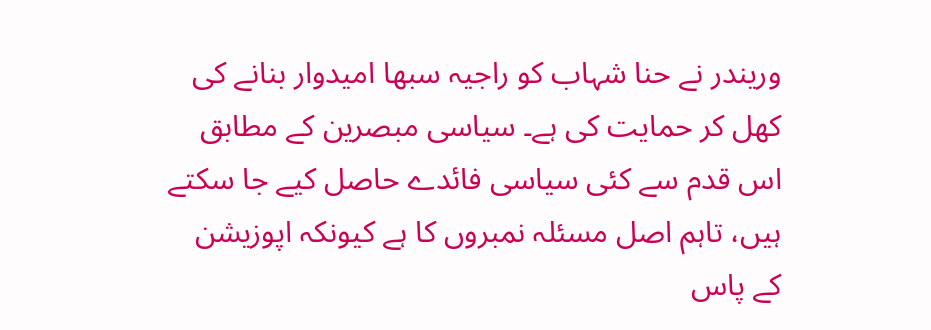وریندر نے حنا شہاب کو راجیہ سبھا امیدوار بنانے کی کھل کر حمایت کی ہے۔ سیاسی مبصرین کے مطابق اس قدم سے کئی سیاسی فائدے حاصل کیے جا سکتے ہیں، تاہم اصل مسئلہ نمبروں کا ہے کیونکہ اپوزیشن کے پاس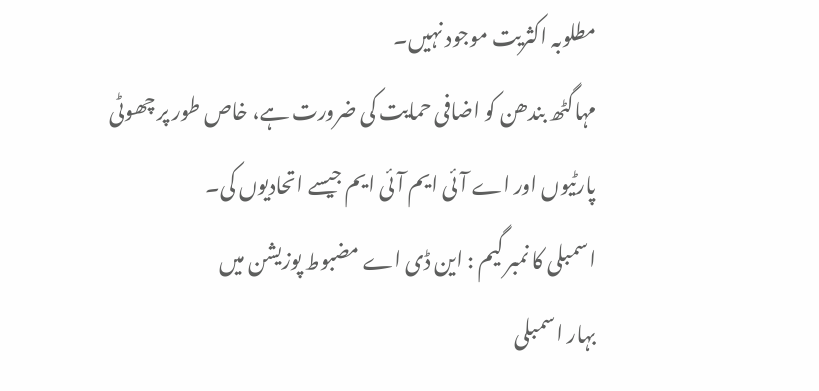مطلوبہ اکثریت موجود نہیں۔
مہاگٹھ بندھن کو اضافی حمایت کی ضرورت ہے، خاص طور پر چھوٹی پارٹیوں اور اے آئی ایم آئی ایم جیسے اتحادیوں کی۔
اسمبلی کا نمبر گیم : این ڈی اے مضبوط پوزیشن میں
بہار اسمبلی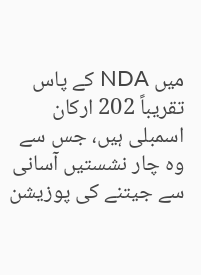میں NDA کے پاس تقریباً 202 ارکان اسمبلی ہیں، جس سے وہ چار نشستیں آسانی سے جیتنے کی پوزیشن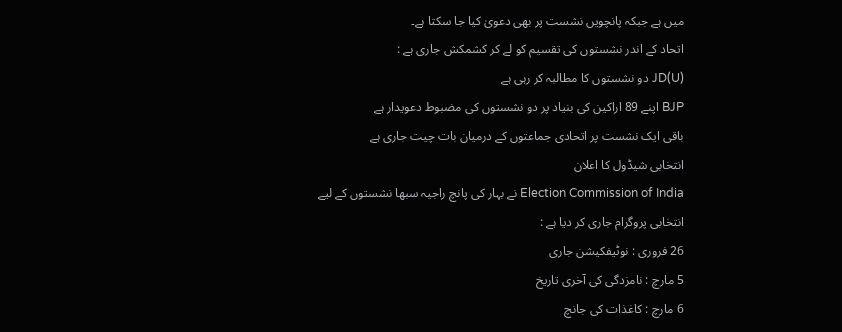میں ہے جبکہ پانچویں نشست پر بھی دعویٰ کیا جا سکتا ہے۔
اتحاد کے اندر نشستوں کی تقسیم کو لے کر کشمکش جاری ہے :
JD(U) دو نشستوں کا مطالبہ کر رہی ہے
BJP اپنے 89 اراکین کی بنیاد پر دو نشستوں کی مضبوط دعویدار ہے
باقی ایک نشست پر اتحادی جماعتوں کے درمیان بات چیت جاری ہے
انتخابی شیڈول کا اعلان
Election Commission of India نے بہار کی پانچ راجیہ سبھا نشستوں کے لیے انتخابی پروگرام جاری کر دیا ہے :
26 فروری : نوٹیفکیشن جاری
5 مارچ : نامزدگی کی آخری تاریخ
6 مارچ : کاغذات کی جانچ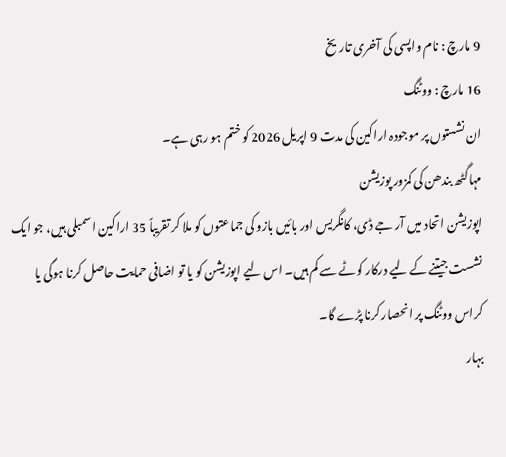9 مارچ : نام واپسی کی آخری تاریخ
16 مارچ : ووٹنگ
ان نشستوں پر موجودہ اراکین کی مدت 9 اپریل 2026 کو ختم ہو رہی ہے۔
مہاگٹھ بندھن کی کمزور پوزیشن
اپوزیشن اتحاد میں آر جے ڈی، کانگریس اور بائیں بازو کی جماعتوں کو ملا کر تقریباً 35 اراکین اسمبلی ہیں، جو ایک نشست جیتنے کے لیے درکار کوٹے سے کم ہیں۔ اس لیے اپوزیشن کو یا تو اضافی حمایت حاصل کرنا ہوگی یا کراس ووٹنگ پر انحصار کرنا پڑے گا۔
بہار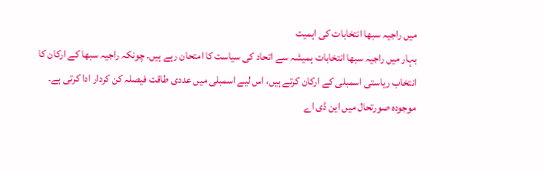میں راجیہ سبھا انتخابات کی اہمیت
بہار میں راجیہ سبھا انتخابات ہمیشہ سے اتحاد کی سیاست کا امتحان رہے ہیں۔ چونکہ راجیہ سبھا کے ارکان کا انتخاب ریاستی اسمبلی کے ارکان کرتے ہیں، اس لیے اسمبلی میں عددی طاقت فیصلہ کن کردار ادا کرتی ہے۔ موجودہ صورتحال میں این ڈی اے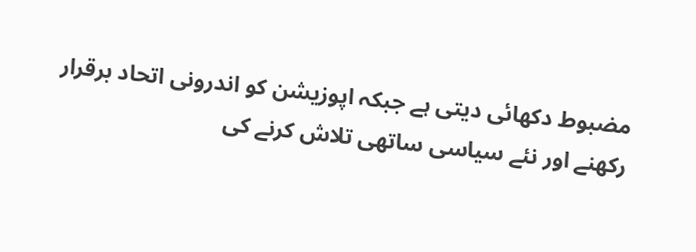مضبوط دکھائی دیتی ہے جبکہ اپوزیشن کو اندرونی اتحاد برقرار رکھنے اور نئے سیاسی ساتھی تلاش کرنے کی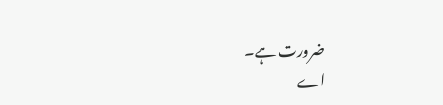ضرورت ہے۔
اے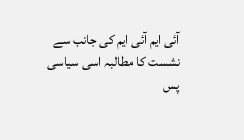آئی ایم آئی ایم کی جانب سے نشست کا مطالبہ اسی سیاسی پس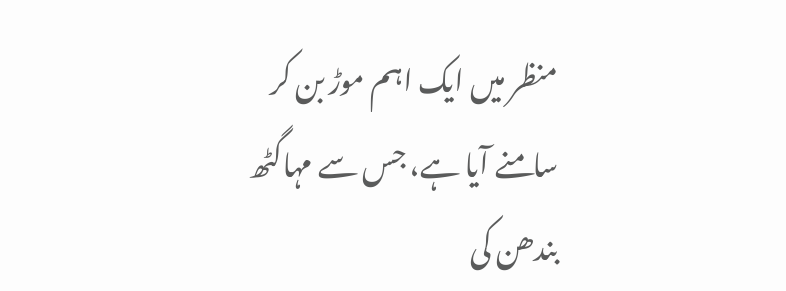منظر میں ایک اہم موڑ بن کر سامنے آیا ہے، جس سے مہاگٹھ بندھن کی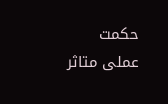حکمت عملی متاثر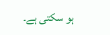ہو سکتی ہے۔